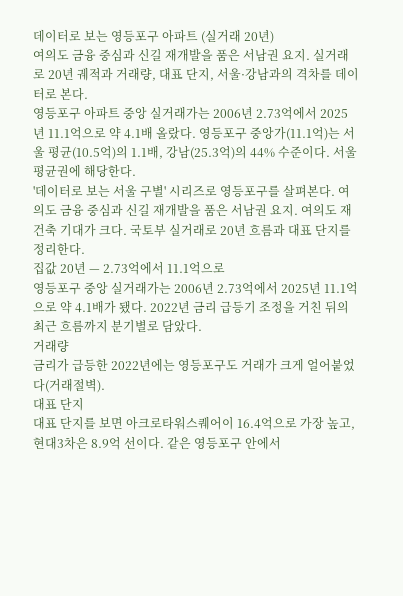데이터로 보는 영등포구 아파트 (실거래 20년)
여의도 금융 중심과 신길 재개발을 품은 서남권 요지. 실거래로 20년 궤적과 거래량, 대표 단지, 서울·강남과의 격차를 데이터로 본다.
영등포구 아파트 중앙 실거래가는 2006년 2.73억에서 2025년 11.1억으로 약 4.1배 올랐다. 영등포구 중앙가(11.1억)는 서울 평균(10.5억)의 1.1배, 강남(25.3억)의 44% 수준이다. 서울 평균권에 해당한다.
'데이터로 보는 서울 구별' 시리즈로 영등포구를 살펴본다. 여의도 금융 중심과 신길 재개발을 품은 서남권 요지. 여의도 재건축 기대가 크다. 국토부 실거래로 20년 흐름과 대표 단지를 정리한다.
집값 20년 — 2.73억에서 11.1억으로
영등포구 중앙 실거래가는 2006년 2.73억에서 2025년 11.1억으로 약 4.1배가 됐다. 2022년 금리 급등기 조정을 거친 뒤의 최근 흐름까지 분기별로 담았다.
거래량
금리가 급등한 2022년에는 영등포구도 거래가 크게 얼어붙었다(거래절벽).
대표 단지
대표 단지를 보면 아크로타워스퀘어이 16.4억으로 가장 높고, 현대3차은 8.9억 선이다. 같은 영등포구 안에서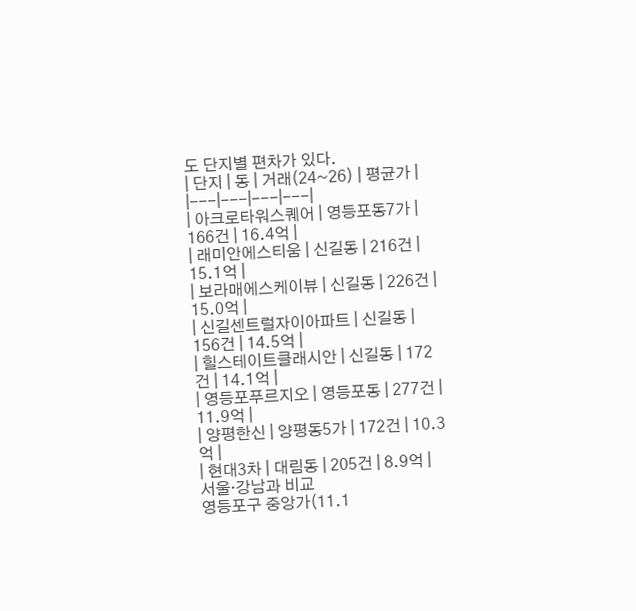도 단지별 편차가 있다.
| 단지 | 동 | 거래(24~26) | 평균가 |
|---|---|---|---|
| 아크로타워스퀘어 | 영등포동7가 | 166건 | 16.4억 |
| 래미안에스티움 | 신길동 | 216건 | 15.1억 |
| 보라매에스케이뷰 | 신길동 | 226건 | 15.0억 |
| 신길센트럴자이아파트 | 신길동 | 156건 | 14.5억 |
| 힐스테이트클래시안 | 신길동 | 172건 | 14.1억 |
| 영등포푸르지오 | 영등포동 | 277건 | 11.9억 |
| 양평한신 | 양평동5가 | 172건 | 10.3억 |
| 현대3차 | 대림동 | 205건 | 8.9억 |
서울·강남과 비교
영등포구 중앙가(11.1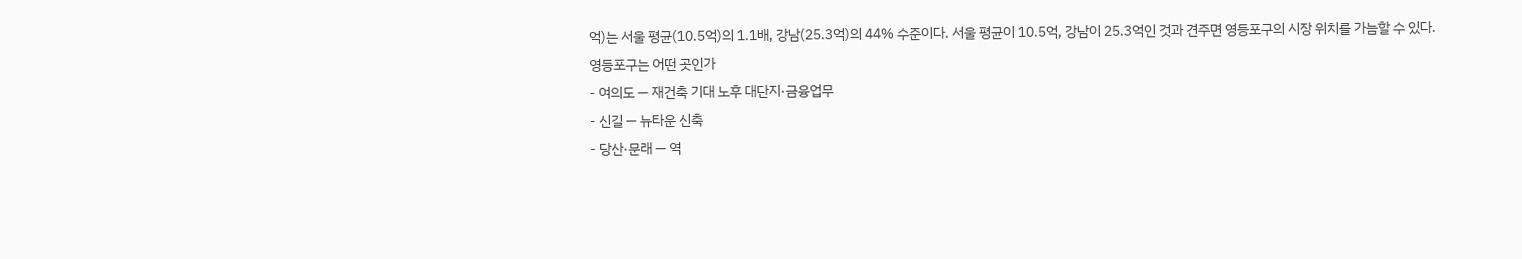억)는 서울 평균(10.5억)의 1.1배, 강남(25.3억)의 44% 수준이다. 서울 평균이 10.5억, 강남이 25.3억인 것과 견주면 영등포구의 시장 위치를 가늠할 수 있다.
영등포구는 어떤 곳인가
- 여의도 — 재건축 기대 노후 대단지·금융업무
- 신길 — 뉴타운 신축
- 당산·문래 — 역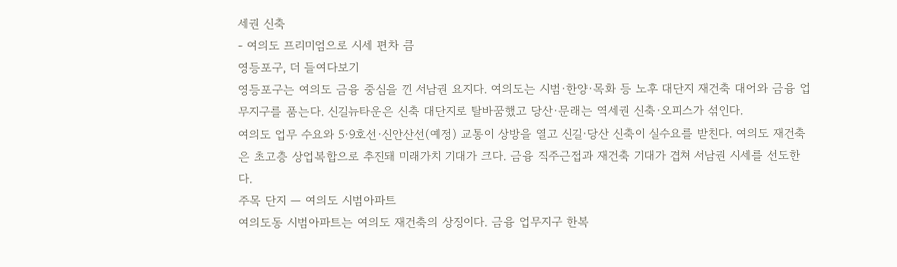세권 신축
- 여의도 프리미엄으로 시세 편차 큼
영등포구, 더 들여다보기
영등포구는 여의도 금융 중심을 낀 서남권 요지다. 여의도는 시범·한양·목화 등 노후 대단지 재건축 대어와 금융 업무지구를 품는다. 신길뉴타운은 신축 대단지로 탈바꿈했고 당산·문래는 역세권 신축·오피스가 섞인다.
여의도 업무 수요와 5·9호선·신안산선(예정) 교통이 상방을 열고 신길·당산 신축이 실수요를 받친다. 여의도 재건축은 초고층 상업복합으로 추진돼 미래가치 기대가 크다. 금융 직주근접과 재건축 기대가 겹쳐 서남권 시세를 선도한다.
주목 단지 — 여의도 시범아파트
여의도동 시범아파트는 여의도 재건축의 상징이다. 금융 업무지구 한복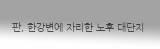판, 한강변에 자리한 노후 대단지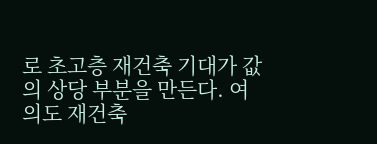로 초고층 재건축 기대가 값의 상당 부분을 만든다. 여의도 재건축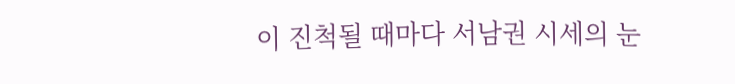이 진척될 때마다 서남권 시세의 눈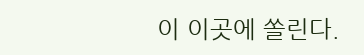이 이곳에 쏠린다.